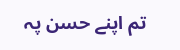تم اپنے حسن پہ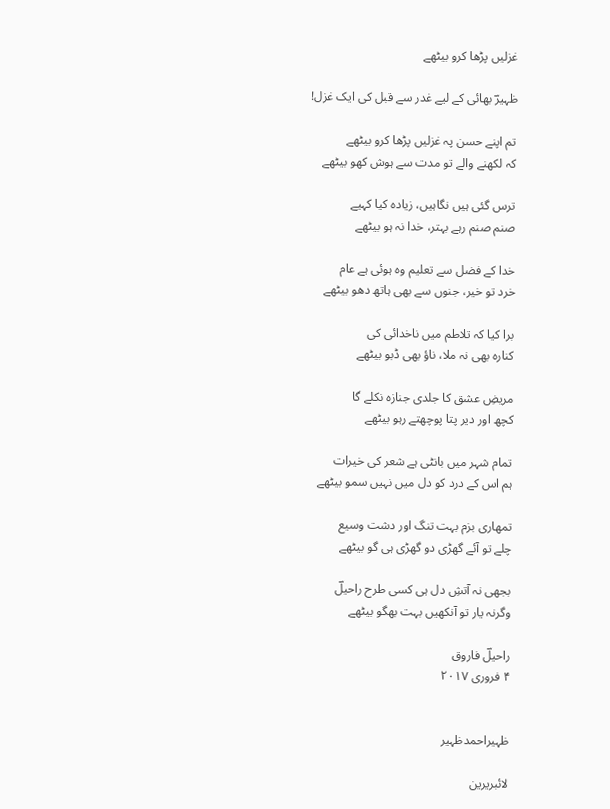غزلیں پڑھا کرو بیٹھے

ظہیرؔ بھائی کے لیے غدر سے قبل کی ایک غزل!

تم اپنے حسن پہ غزلیں پڑھا کرو بیٹھے
کہ لکھنے والے تو مدت سے ہوش کھو بیٹھے

ترس گئی ہیں نگاہیں، زیادہ کیا کہیے
صنم صنم رہے بہتر، خدا نہ ہو بیٹھے

خدا کے فضل سے تعلیم وہ ہوئی ہے عام
خرد تو خیر، جنوں سے بھی ہاتھ دھو بیٹھے

برا کیا کہ تلاطم میں ناخدائی کی
کنارہ بھی نہ ملا، ناؤ بھی ڈبو بیٹھے

مریضِ عشق کا جلدی جنازہ نکلے گا
کچھ اور دیر پتا پوچھتے رہو بیٹھے

تمام شہر میں بانٹی ہے شعر کی خیرات
ہم اس کے درد کو دل میں نہیں سمو بیٹھے

تمھاری بزم بہت تنگ اور دشت وسیع
چلے تو آئے گھڑی دو گھڑی ہی گو بیٹھے

بجھی نہ آتشِ دل ہی کسی طرح راحیلؔ
وگرنہ یار تو آنکھیں بہت بھگو بیٹھے

راحیلؔ فاروق
۴ فروری ۲۰۱۷


ظہیراحمدظہیر

لائبریرین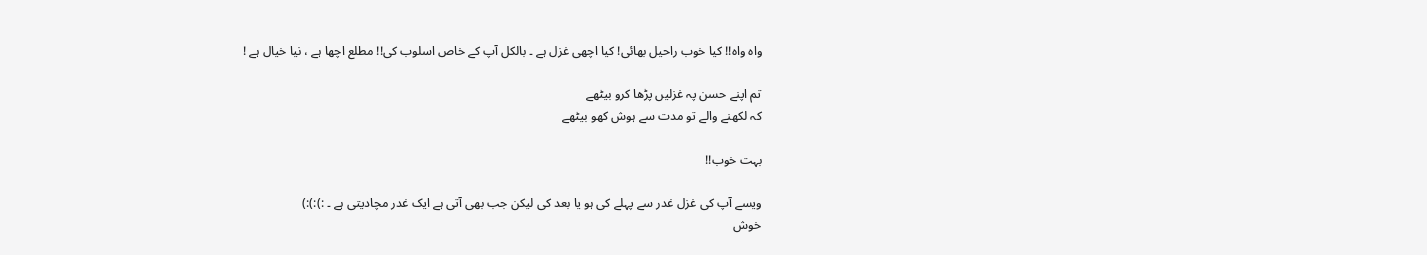واہ واہ!! کیا خوب راحیل بھائی! کیا اچھی غزل ہے ۔ بالکل آپ کے خاص اسلوب کی!! مطلع اچھا ہے ، نیا خیال ہے !

تم اپنے حسن پہ غزلیں پڑھا کرو بیٹھے
کہ لکھنے والے تو مدت سے ہوش کھو بیٹھے

بہت خوب!!

ویسے آپ کی غزل غدر سے پہلے کی ہو یا بعد کی لیکن جب بھی آتی ہے ایک غدر مچادیتی ہے ۔ :):):)
خوش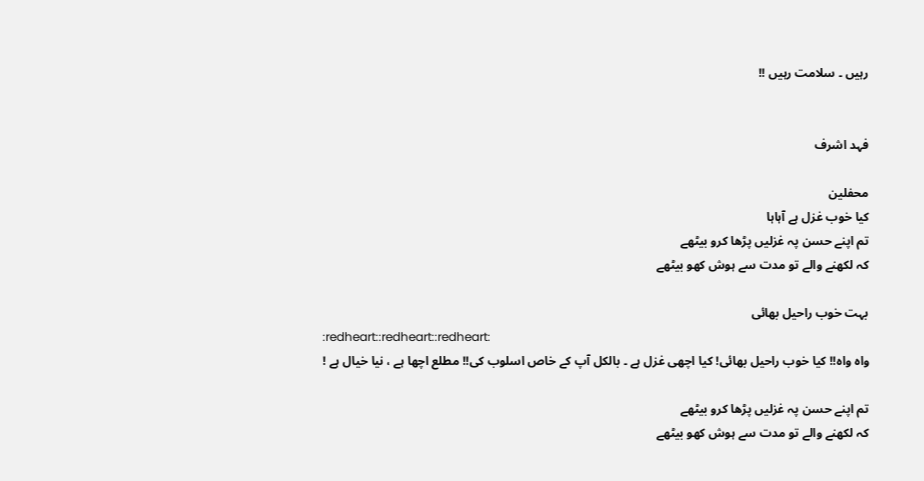رہیں ۔ سلامت رہیں !!


فہد اشرف

محفلین
کیا خوب غزل ہے آہاہا
تم اپنے حسن پہ غزلیں پڑھا کرو بیٹھے
کہ لکھنے والے تو مدت سے ہوش کھو بیٹھے

بہت خوب راحیل بھائی
:redheart::redheart::redheart:
واہ واہ!! کیا خوب راحیل بھائی! کیا اچھی غزل ہے ۔ بالکل آپ کے خاص اسلوب کی!! مطلع اچھا ہے ، نیا خیال ہے !

تم اپنے حسن پہ غزلیں پڑھا کرو بیٹھے
کہ لکھنے والے تو مدت سے ہوش کھو بیٹھے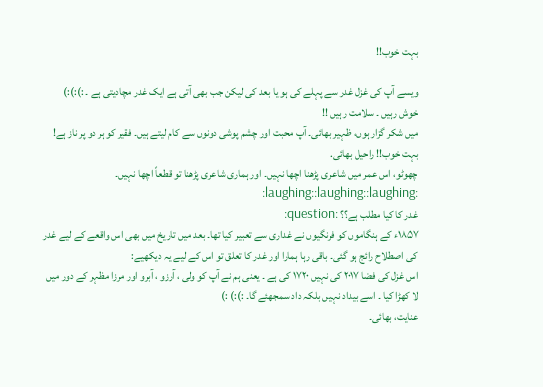بہت خوب!!

ویسے آپ کی غزل غدر سے پہلے کی ہو یا بعد کی لیکن جب بھی آتی ہے ایک غدر مچادیتی ہے ۔ :):):)
خوش رہیں ۔ سلامت رہیں !!
میں شکر گزار ہوں، ظہیر بھائی۔ آپ محبت اور چشم پوشی دونوں سے کام لیتے ہیں۔ فقیر کو ہر دو پر ناز ہے!
بہت خوب!! راحیل بھائی.
چھوٹو، اس عمر میں شاعری پڑھنا اچھا نہیں۔ اور ہماری شاعری پڑھنا تو قطعاً اچھا نہیں۔ :laughing::laughing::laughing:
غدر کا کیا مطلب ہے؟؟ :question:
۱۸۵۷ء کے ہنگاموں کو فرنگیوں نے غداری سے تعبیر کیا تھا۔ بعد میں تاریخ میں بھی اس واقعے کے لیے غدر کی اصطلاح رائج ہو گئی۔ باقی رہا ہمارا اور غدر کا تعلق تو اس کے لیے یہ دیکھیے:
اس غزل کی فضا ۲۰۱۷ کی نہیں ۱۷۲۰ کی ہے ۔ یعنی ہم نے آپ کو ولی ، آرزو ، آبرو اور مرزا مظہر کے دور میں لا کھڑا کیا ۔ اسے بیداد نہیں بلکہ داد سمجھئے گا۔ :):) :)
عنایت، بھائی۔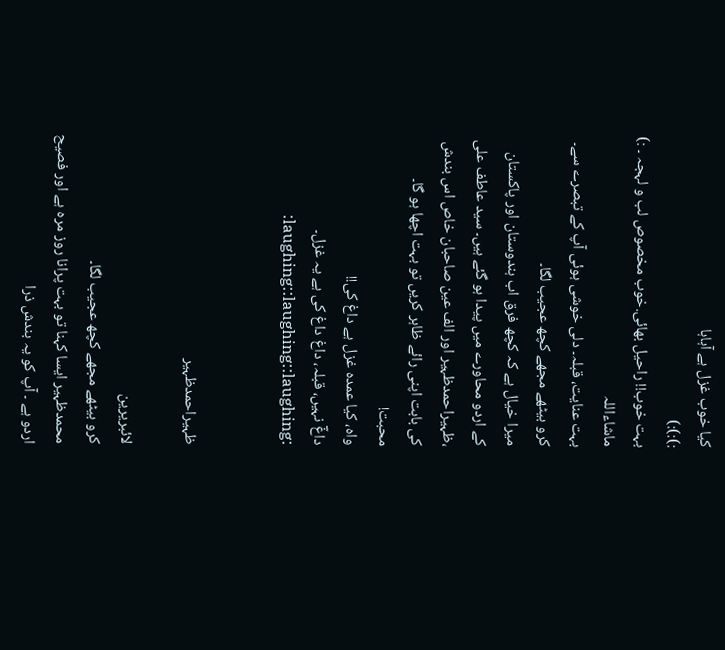کیا خوب غزل ہے آہاہا
:):):)
بہت خوب!! راحیل بھائی.خوب مخصوص لب و لہجہ ۔ :)
ماشاءاللہ
بہت عنایت، قبلہ۔ دلی خوشی ہوئی آپ کے تبصرے سے۔
کرو بیٹھے مجھے کچھ عجیب لگا۔
میرا خیال ہے کہ کچھ فرق اب ہندوستان اور پاکستان کے اردو محاورے میں پیدا ہو گئے ہیں۔ سید عاطف علی ،ظہیراحمدظہیر اور الف عین صاحبان خاص اس بندش کی بابت اپنی رائے ظاہر کریں تو بہت اچھا ہو گا۔
محبت!
واہ، کیا عمدہ غزل ہے داغ کی!!
داغؔ نہیں، قبلہ، داغ داغ کی ہے یہ غزل۔ :laughing::laughing::laughing:


ظہیراحمدظہیر

لائبریرین
کرو بیٹھے مجھے کچھ عجیب لگا۔
محمدظہیر ایسا کہنا تو بہت پرانا روز مرہ ہے اور فصیح اردو ہے ۔ آپ کو یہ بندش ذرا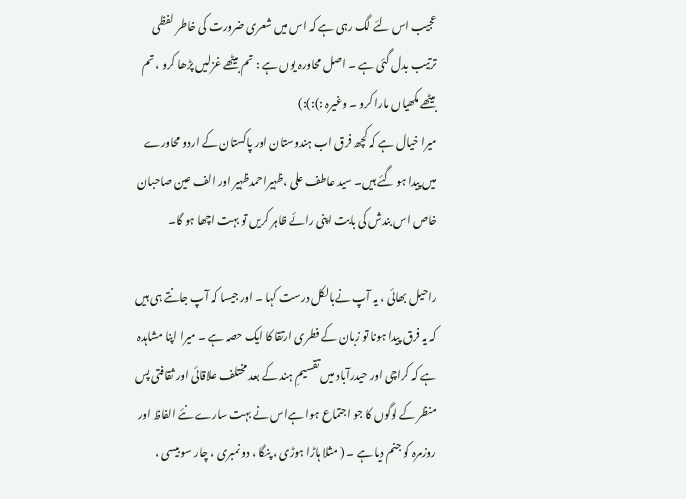عجیب اس لئے لگ رہی ہے کہ اس میں شعری ضرورت کی خاطر لفظی ترتیب بدل گئی ہے ۔ اصل محاورہ یوں ہے : تم بیٹھے غزلیں پڑھا کرو ، تم بیٹھے مکھیاں مارا کرو ۔ وغیرہ :):):)
میرا خیال ہے کہ کچھ فرق اب ہندوستان اور پاکستان کے اردو محاورے میں پیدا ہو گئے ہیں۔ سید عاطف علی ،ظہیراحمدظہیر اور الف عین صاحبان خاص اس بندش کی بابت اپنی رائے ظاہر کریں تو بہت اچھا ہو گا۔

راحیل بھائی ، یہ آپ نےبالکل درست کہا ۔ اور جیسا کہ آپ جانتے ہی ہیں کہ یہ فرق پیدا ہونا تو زبان کے فطری ارتقا کا ایک حصہ ہے ۔ میرا اپنا مشاہدہ ہے کہ کراچی اور حیدرآباد میں تقسیمِ ہند کے بعد مختلف علاقائی اور ثقافتی پس منظر کے لوگوں کا جو اجتماع ہوا ہےاس نے بہت سارے نئے الفاظ اور روزمرہ کو جنم دیا ہے ۔ ( مثلا ہاڑا ہوڑی ، پنگا ، دو نمبری ، چار سو بیسی ،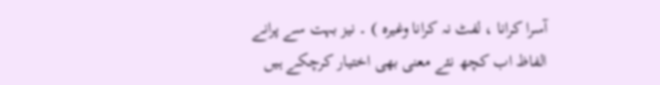آسرا کرانا ، لفٹ نہ کرانا وغیرہ ) ۔ نیز بہت سے پرانے الفاظ اب کچھ نئے معنی بھی اختیار کرچکے ہیں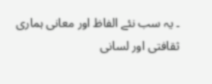۔ یہ سب نئے الفاظ اور معانی ہماری ثقافتی اور لسانی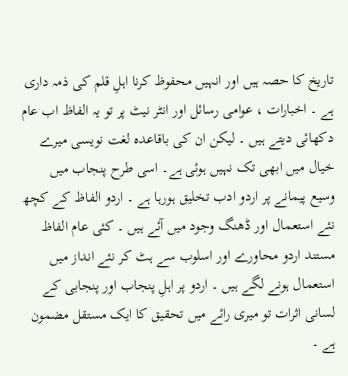تاریخ کا حصہ ہیں اور انہیں محفوظ کرنا اہلِ قلم کی ذمہ داری ہے ۔ اخبارات ، عوامی رسائل اور انٹر نیٹ پر تو یہ الفاظ اب عام دکھائی دیتے ہیں ۔ لیکن ان کی باقاعدہ لغت نویسی میرے خیال میں ابھی تک نہیں ہوئی ہے۔ اسی طرح پنجاب میں وسیع پیمانے پر اردو ادب تخلیق ہورہا ہے ۔ اردو الفاظ کے کچھ نئے استعمال اور ڈھنگ وجود میں آئے ہیں ۔ کئی عام الفاظ مستند اردو محاورے اور اسلوب سے ہٹ کر نئے انداز میں استعمال ہونے لگے ہیں ۔ اردو پر اہلِ پنجاب اور پنجابی کے لسانی اثرات تو میری رائے میں تحقیق کا ایک مستقل مضمون ہے ۔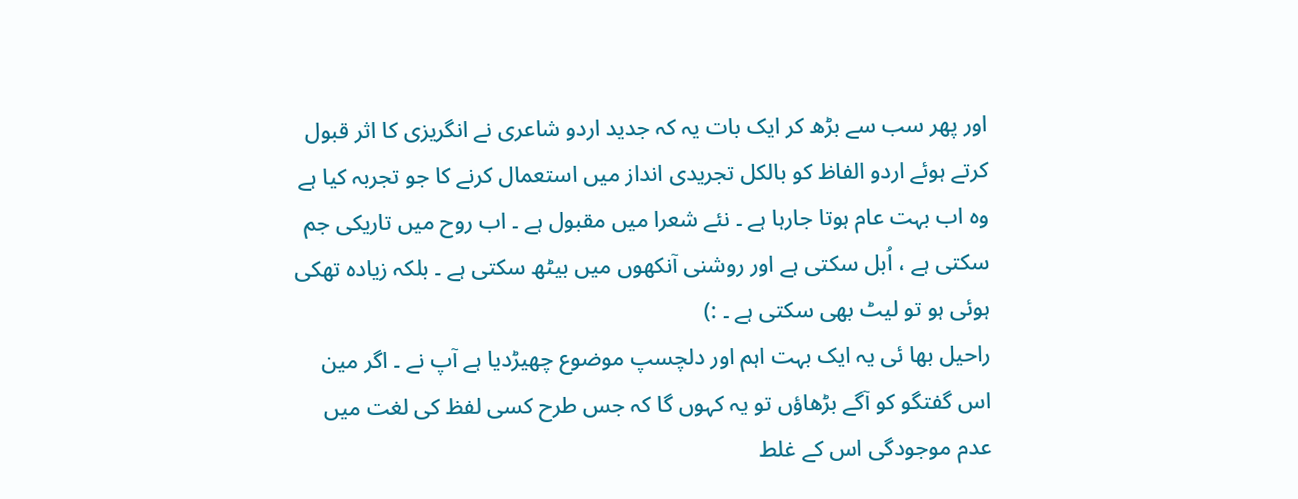اور پھر سب سے بڑھ کر ایک بات یہ کہ جدید اردو شاعری نے انگریزی کا اثر قبول کرتے ہوئے اردو الفاظ کو بالکل تجریدی انداز میں استعمال کرنے کا جو تجربہ کیا ہے وہ اب بہت عام ہوتا جارہا ہے ۔ نئے شعرا میں مقبول ہے ۔ اب روح میں تاریکی جم سکتی ہے ، اُبل سکتی ہے اور روشنی آنکھوں میں بیٹھ سکتی ہے ۔ بلکہ زیادہ تھکی ہوئی ہو تو لیٹ بھی سکتی ہے ۔ :)
راحیل بھا ئی یہ ایک بہت اہم اور دلچسپ موضوع چھیڑدیا ہے آپ نے ۔ اگر مین اس گفتگو کو آگے بڑھاؤں تو یہ کہوں گا کہ جس طرح کسی لفظ کی لغت میں عدم موجودگی اس کے غلط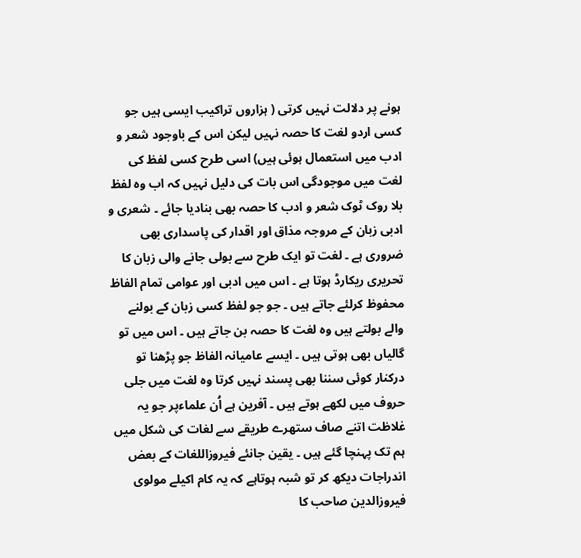ہونے پر دلالت نہیں کرتی ( ہزاروں تراکیب ایسی ہیں جو کسی اردو لغت کا حصہ نہیں لیکن اس کے باوجود شعر و ادب میں استعمال ہوئی ہیں) اسی طرح کسی لفظ کی لغت میں موجودگی اس بات کی دلیل نہیں کہ اب وہ لفظ بلا روک ٹوک شعر و ادب کا حصہ بھی بنادیا جائے ۔ شعری و ادبی زبان کے مروجہ مذاق اور اقدار کی پاسداری بھی ضروری ہے ۔ لغت تو ایک طرح سے بولی جانے والی زبان کا تحریری ریکارڈ ہوتا ہے ۔ اس میں ادبی اور عوامی تمام الفاظ محفوظ کرلئے جاتے ہیں ۔ جو جو لفظ کسی زبان کے بولنے والے بولتے ہیں وہ لغت کا حصہ بن جاتے ہیں ۔ اس میں تو گالیاں بھی ہوتی ہیں ۔ ایسے عامیانہ الفاظ جو پڑھنا تو درکنار کوئی سننا بھی پسند نہیں کرتا وہ لغت میں جلی حروف میں لکھے ہوتے ہیں ۔ آفرین ہے اُن علماءپر جو یہ غلاظت اتنے صاف ستھرے طریقے سے لغات کی شکل میں ہم تک پہنچا گئے ہیں ۔ یقین جانئے فیروزاللغات کے بعض اندراجات دیکھ کر تو شبہ ہوتاہے کہ یہ کام اکیلے مولوی فیروزالدین صاحب کا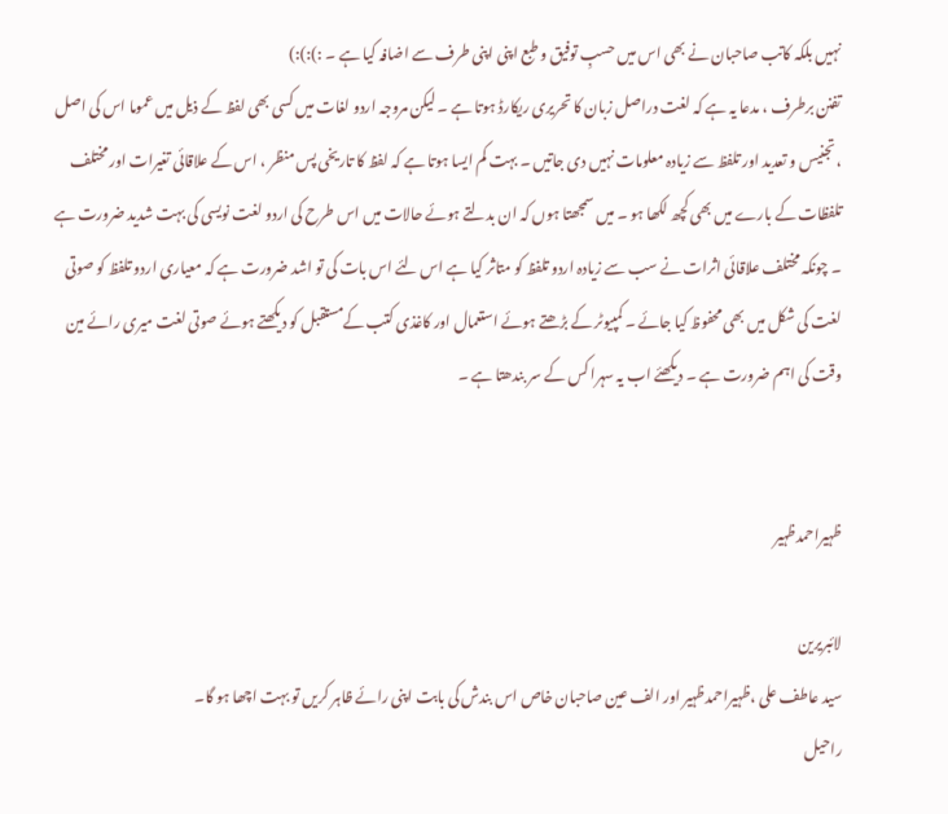نہیں بلکہ کاتب صاحبان نے بھی اس میں حسبِ توفیق و طبع اپنی اپنی طرف سے اضافہ کیا ہے ۔ :):):)
تفنن برطرف ، مدعا یہ ہے کہ لغت دراصل زبان کا تحریری ریکارڈ ہوتا ہے ۔ لیکن مروجہ اردو لغات میں کسی بھی لفظ کے ذیل میں عموما اس کی اصل ، تجنیس و تعدید اور تلفظ سے زیادہ معلومات نہیں دی جاتیں ۔ بہت کم ایسا ہوتا ہے کہ لفظ کا تاریخی پس منظر ، اس کے علاقائی تغیرات اور مختلف تلفظات کے بارے میں بھی کچھ لکھا ہو ۔ میں سمجھتا ہوں کہ ان بدلتے ہوئے حالات میں اس طرح کی اردو لغت نویسی کی بہت شدید ضرورت ہے ۔ چونکہ مختلف علاقائی اثرات نے سب سے زیادہ اردو تلفظ کو متاثر کیا ہے اس لئے اس بات کی تو اشد ضرورت ہے کہ معیاری اردو تلفظ کو صوتی لغت کی شکل میں بھی محفوظ کیا جائے ۔ کمپیوٹر کے بڑھتے ہوئے استعمال اور کاغذی کتب کےمستقبل کو دیکھتے ہوئے صوتی لغت میری رائے مین وقت کی اہم ضرورت ہے ۔ دیکھئے اب یہ سہرا کس کے سر بندھتا ہے ۔


ظہیراحمدظہیر

لائبریرین
سید عاطف علی ،ظہیراحمدظہیر اور الف عین صاحبان خاص اس بندش کی بابت اپنی رائے ظاہر کریں تو بہت اچھا ہو گا۔
راحیل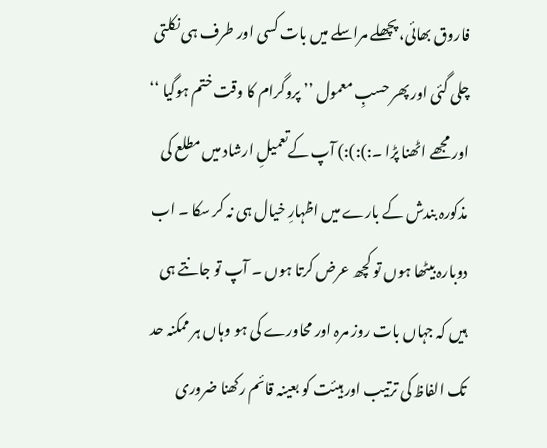فاروق بھائی، پچھلے مراسلے میں بات کسی اور طرف ہی نکلتی چلی گئی اور پھر حسبِ معمول ’’ پروگرام کا وقت ختم ہوگیا ‘‘ اور مجھے اٹھنا پڑا ۔:):):) آپ کےتعمیلِ ارشاد میں مطلع کی مذکورہ بندش کے بارے میں اظہارِ خیال ہی نہ کر سکا ۔ اب دوبارہ بیٹھا ہوں تو کچھ عرض کرتا ہوں ۔ آپ تو جانتے ہی ہیں کہ جہاں بات روز مرہ اور محاورے کی ہو وہاں ہر ممکنہ حد تک الفاظ کی ترتیب اور ہیئت کو بعینہ قائم رکھنا ضروری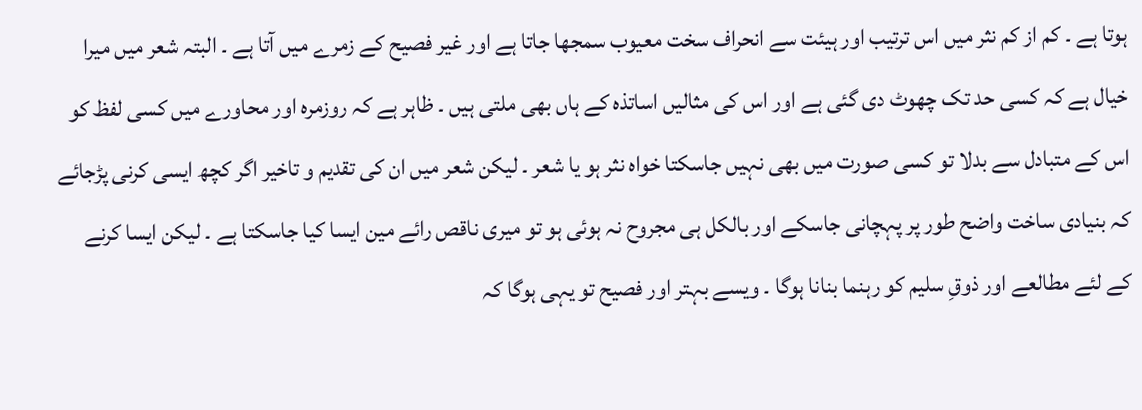ہوتا ہے ۔ کم از کم نثر میں اس ترتیب اور ہیئت سے انحراف سخت معیوب سمجھا جاتا ہے اور غیر فصیح کے زمرے میں آتا ہے ۔ البتہ شعر میں میرا خیال ہے کہ کسی حد تک چھوٹ دی گئی ہے اور اس کی مثالیں اساتذہ کے ہاں بھی ملتی ہیں ۔ ظاہر ہے کہ روزمرہ اور محاورے میں کسی لفظ کو اس کے متبادل سے بدلا تو کسی صورت میں بھی نہیں جاسکتا خواہ نثر ہو یا شعر ۔ لیکن شعر میں ان کی تقدیم و تاخیر اگر کچھ ایسی کرنی پڑجائے کہ بنیادی ساخت واضح طور پر پہچانی جاسکے اور بالکل ہی مجروح نہ ہوئی ہو تو میری ناقص رائے مین ایسا کیا جاسکتا ہے ۔ لیکن ایسا کرنے کے لئے مطالعے اور ذوقِ سلیم کو رہنما بنانا ہوگا ۔ ویسے بہتر اور فصیح تو یہی ہوگا کہ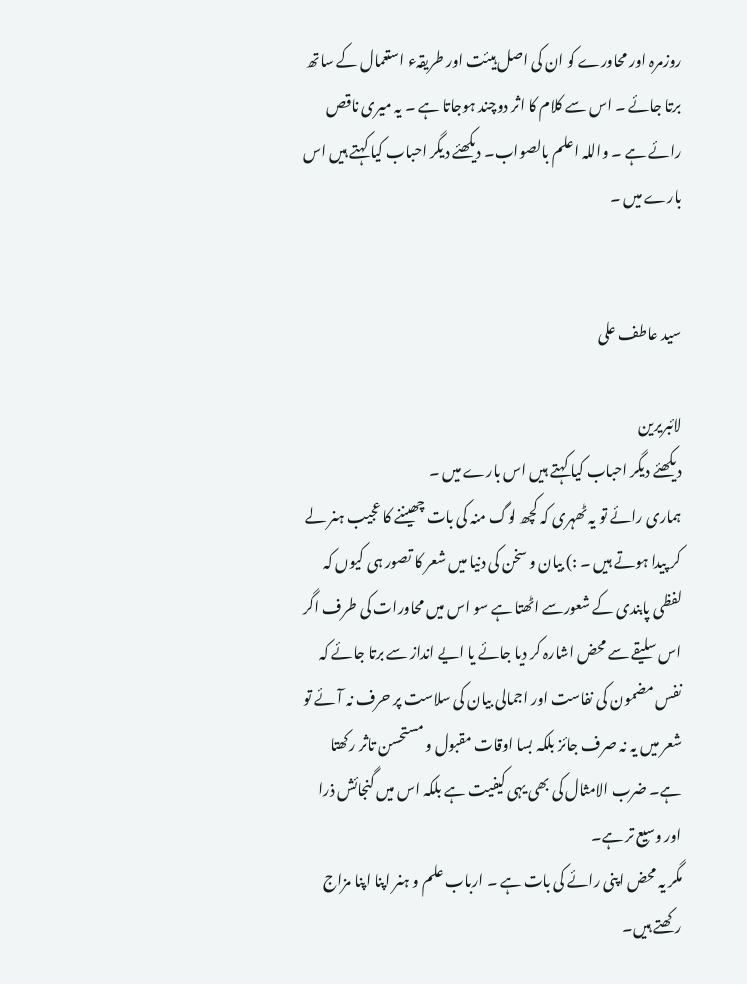روزمرہ اور محاورے کو ان کی اصل ہیئت اور طریقہء استعمال کے ساتھ برتا جائے ۔ اس سے کلام کا اثر دوچند ہوجاتا ہے ۔ یہ میری ناقص رائے ہے ۔ واللہ اعلم بالصواب۔ دیکھئے دیگر احباب کیا کہتے ہیں اس بارے میں ۔


سید عاطف علی

لائبریرین
دیکھئے دیگر احباب کیا کہتے ہیں اس بارے میں ۔
ہماری رائے تو یہ ٹھہری کہ کچھ لوگ منہ کی بات چھیننے کا عجیب ہنر لے کر پیدا ہوتے ہیں ۔ :) بیان و سخن کی دنیا میں شعر کا تصور ہی کیوں کہ لفظی پابندی کے شعورسے اٹھتا ہے سو اس میں محاورات کی طرف اگر اس سلیقے سے محض اشارہ کر دیا جائے یا ایے انداز سے برتا جائے کہ نفس مضمون کی نفاست اور اجمالی بیان کی سلاست پر حرف نہ آئے تو شعر میں یہ نہ صرف جائز بلکہ بسا اوقات مقبول و مستحسن تاثر رکھتا ہے۔ ضرب الامثال کی بھی یہی کیفیت ہے بلکہ اس میں گنجائش ذرا اور وسیع تر ہے۔
مگر یہ محض اپنی رائے کی بات ہے ۔ ارباب علم و ہنر اپنا اپنا مزاج رکھتے ہیں۔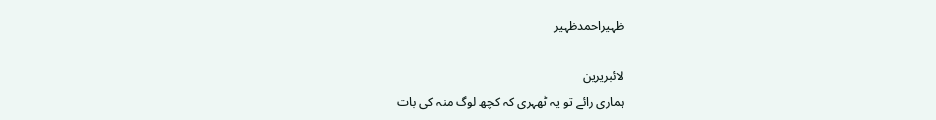ظہیراحمدظہیر

لائبریرین
ہماری رائے تو یہ ٹھہری کہ کچھ لوگ منہ کی بات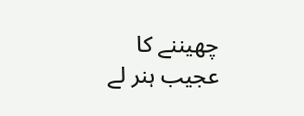چھیننے کا عجیب ہنر لے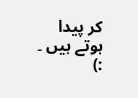کر پیدا ہوتے ہیں ۔ :)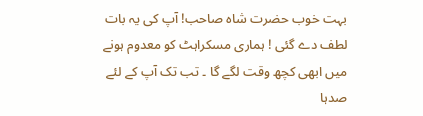بہت خوب حضرت شاہ صاحب! آپ کی یہ بات لطف دے گئی ! ہماری مسکراہٹ کو معدوم ہونے میں ابھی کچھ وقت لگے گا ۔ تب تک آپ کے لئے صدہا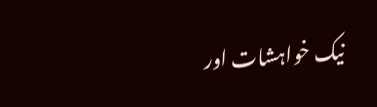نیک خواہشات اور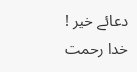دعائے خیر !
خدا رحمت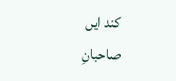کند ایں صاحبانِ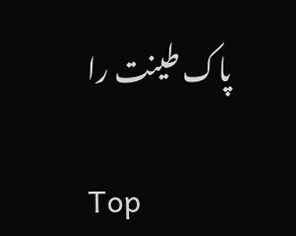پاک طینت را

Top